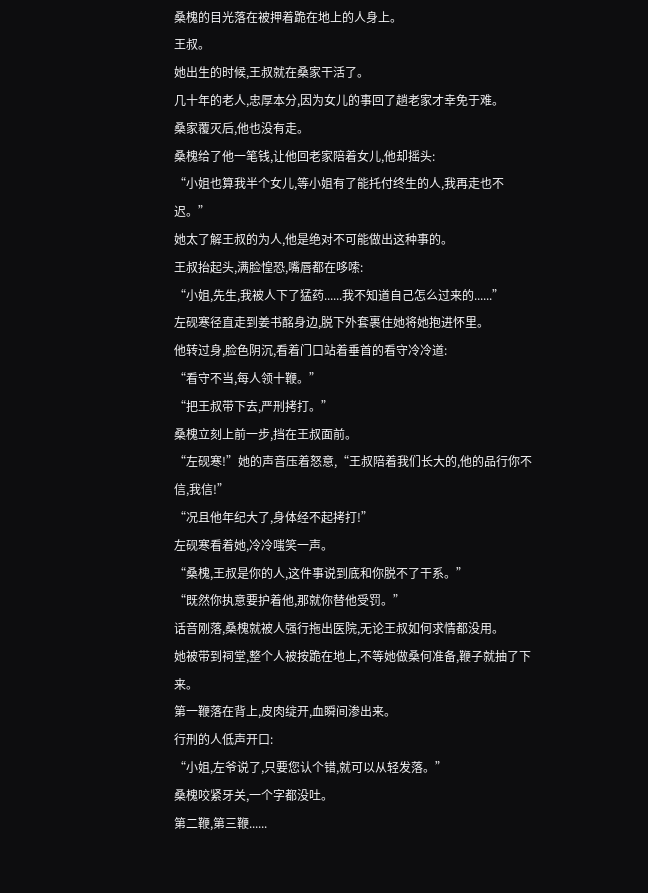桑槐的目光落在被押着跪在地上的人身上。
王叔。
她出生的时候,王叔就在桑家干活了。
几十年的老人,忠厚本分,因为女儿的事回了趟老家才幸免于难。
桑家覆灭后,他也没有走。
桑槐给了他一笔钱,让他回老家陪着女儿,他却摇头:
“小姐也算我半个女儿,等小姐有了能托付终生的人,我再走也不迟。”
她太了解王叔的为人,他是绝对不可能做出这种事的。
王叔抬起头,满脸惶恐,嘴唇都在哆嗦:
“小姐,先生,我被人下了猛药......我不知道自己怎么过来的......”
左砚寒径直走到姜书酩身边,脱下外套裹住她将她抱进怀里。
他转过身,脸色阴沉,看着门口站着垂首的看守冷冷道:
“看守不当,每人领十鞭。”
“把王叔带下去,严刑拷打。”
桑槐立刻上前一步,挡在王叔面前。
“左砚寒!”她的声音压着怒意,“王叔陪着我们长大的,他的品行你不信,我信!”
“况且他年纪大了,身体经不起拷打!”
左砚寒看着她,冷冷嗤笑一声。
“桑槐,王叔是你的人,这件事说到底和你脱不了干系。”
“既然你执意要护着他,那就你替他受罚。”
话音刚落,桑槐就被人强行拖出医院,无论王叔如何求情都没用。
她被带到祠堂,整个人被按跪在地上,不等她做桑何准备,鞭子就抽了下来。
第一鞭落在背上,皮肉绽开,血瞬间渗出来。
行刑的人低声开口:
“小姐,左爷说了,只要您认个错,就可以从轻发落。”
桑槐咬紧牙关,一个字都没吐。
第二鞭,第三鞭......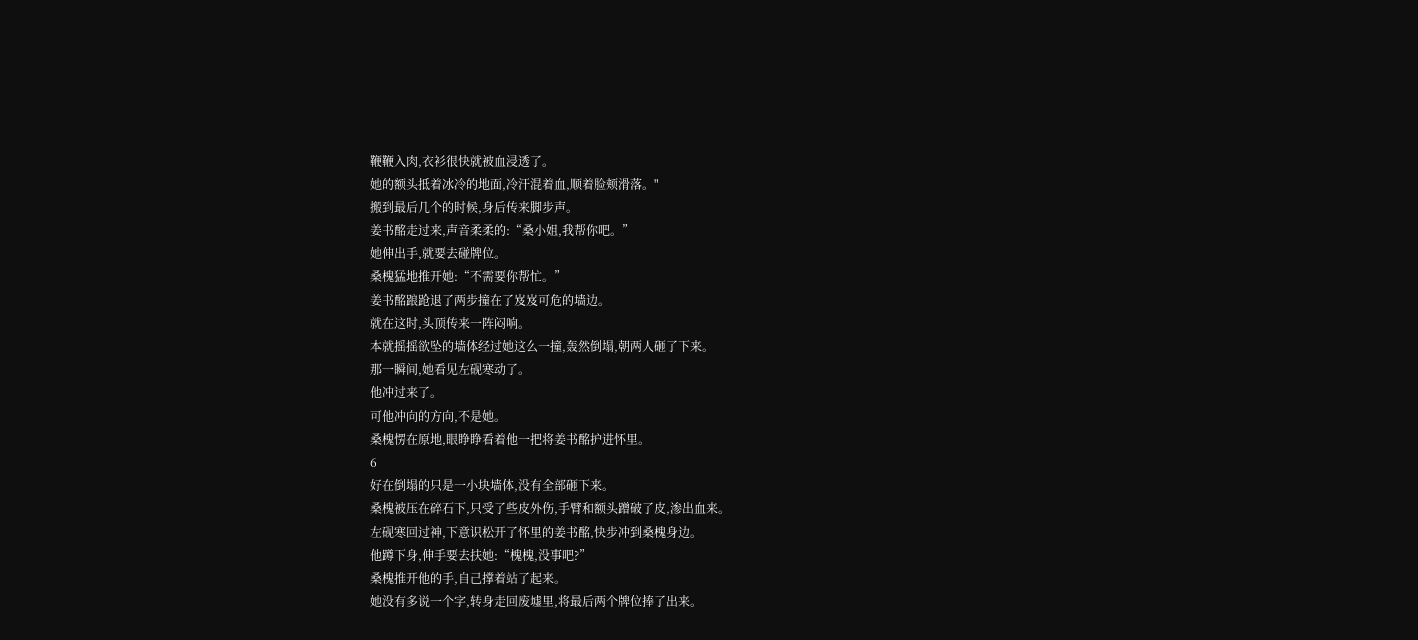鞭鞭入肉,衣衫很快就被血浸透了。
她的额头抵着冰冷的地面,冷汗混着血,顺着脸颊滑落。"
搬到最后几个的时候,身后传来脚步声。
姜书酩走过来,声音柔柔的:“桑小姐,我帮你吧。”
她伸出手,就要去碰牌位。
桑槐猛地推开她:“不需要你帮忙。”
姜书酩踉跄退了两步撞在了岌岌可危的墙边。
就在这时,头顶传来一阵闷响。
本就摇摇欲坠的墙体经过她这么一撞,轰然倒塌,朝两人砸了下来。
那一瞬间,她看见左砚寒动了。
他冲过来了。
可他冲向的方向,不是她。
桑槐愣在原地,眼睁睁看着他一把将姜书酩护进怀里。
6
好在倒塌的只是一小块墙体,没有全部砸下来。
桑槐被压在碎石下,只受了些皮外伤,手臂和额头蹭破了皮,渗出血来。
左砚寒回过神,下意识松开了怀里的姜书酩,快步冲到桑槐身边。
他蹲下身,伸手要去扶她:“槐槐,没事吧?”
桑槐推开他的手,自己撑着站了起来。
她没有多说一个字,转身走回废墟里,将最后两个牌位捧了出来。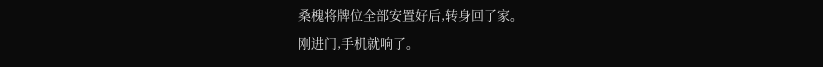桑槐将牌位全部安置好后,转身回了家。
刚进门,手机就响了。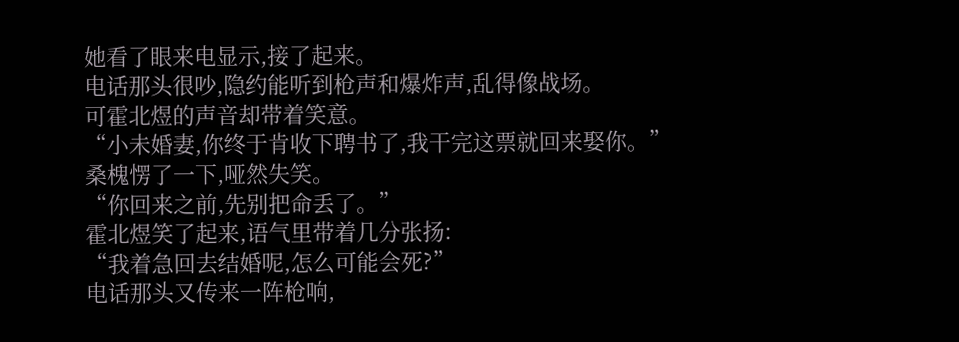她看了眼来电显示,接了起来。
电话那头很吵,隐约能听到枪声和爆炸声,乱得像战场。
可霍北煜的声音却带着笑意。
“小未婚妻,你终于肯收下聘书了,我干完这票就回来娶你。”
桑槐愣了一下,哑然失笑。
“你回来之前,先别把命丢了。”
霍北煜笑了起来,语气里带着几分张扬:
“我着急回去结婚呢,怎么可能会死?”
电话那头又传来一阵枪响,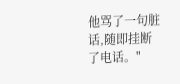他骂了一句脏话,随即挂断了电话。"